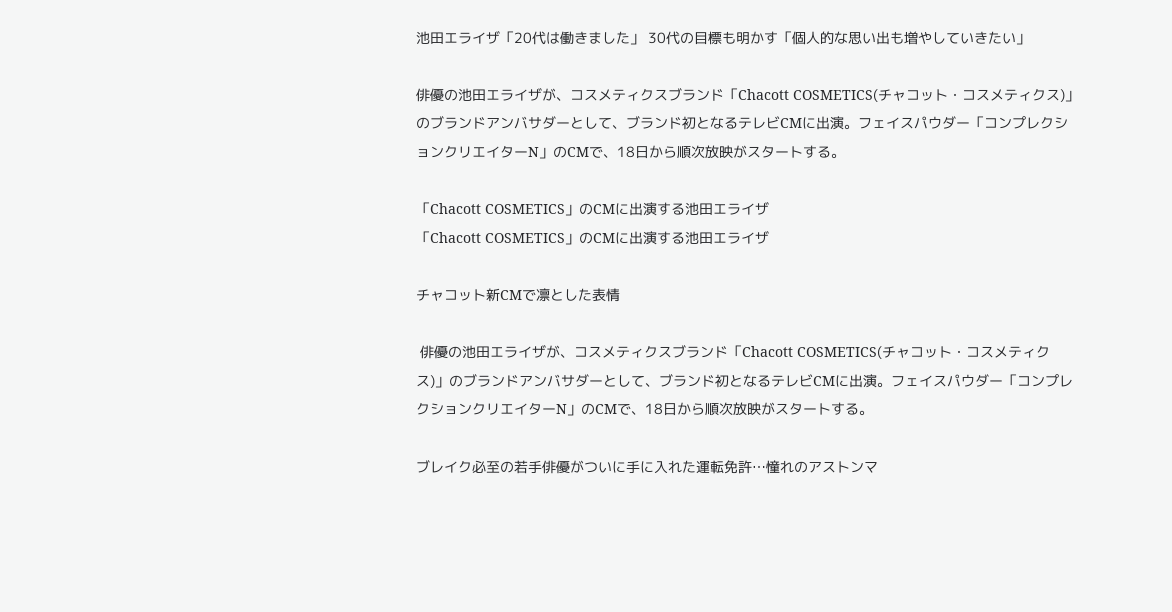池田エライザ「20代は働きました」 30代の目標も明かす「個人的な思い出も増やしていきたい」

俳優の池田エライザが、コスメティクスブランド「Chacott COSMETICS(チャコット・コスメティクス)」のブランドアンバサダーとして、ブランド初となるテレビCMに出演。フェイスパウダー「コンプレクションクリエイターN」のCMで、18日から順次放映がスタートする。

「Chacott COSMETICS」のCMに出演する池田エライザ
「Chacott COSMETICS」のCMに出演する池田エライザ

チャコット新CMで凛とした表情

 俳優の池田エライザが、コスメティクスブランド「Chacott COSMETICS(チャコット・コスメティクス)」のブランドアンバサダーとして、ブランド初となるテレビCMに出演。フェイスパウダー「コンプレクションクリエイターN」のCMで、18日から順次放映がスタートする。

ブレイク必至の若手俳優がついに手に入れた運転免許…憧れのアストンマ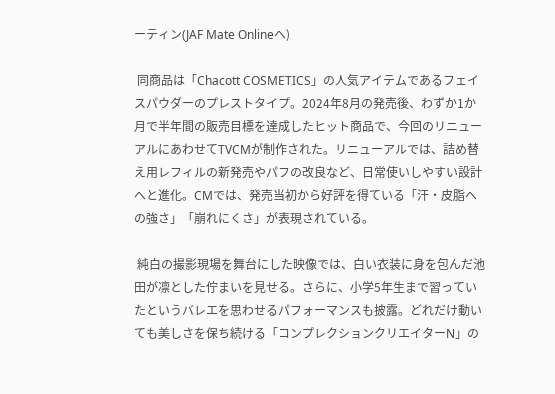ーティン(JAF Mate Onlineへ)

 同商品は「Chacott COSMETICS」の人気アイテムであるフェイスパウダーのプレストタイプ。2024年8月の発売後、わずか1か月で半年間の販売目標を達成したヒット商品で、今回のリニューアルにあわせてTVCMが制作された。リニューアルでは、詰め替え用レフィルの新発売やパフの改良など、日常使いしやすい設計へと進化。CMでは、発売当初から好評を得ている「汗・皮脂への強さ」「崩れにくさ」が表現されている。

 純白の撮影現場を舞台にした映像では、白い衣装に身を包んだ池田が凛とした佇まいを見せる。さらに、小学5年生まで習っていたというバレエを思わせるパフォーマンスも披露。どれだけ動いても美しさを保ち続ける「コンプレクションクリエイターN」の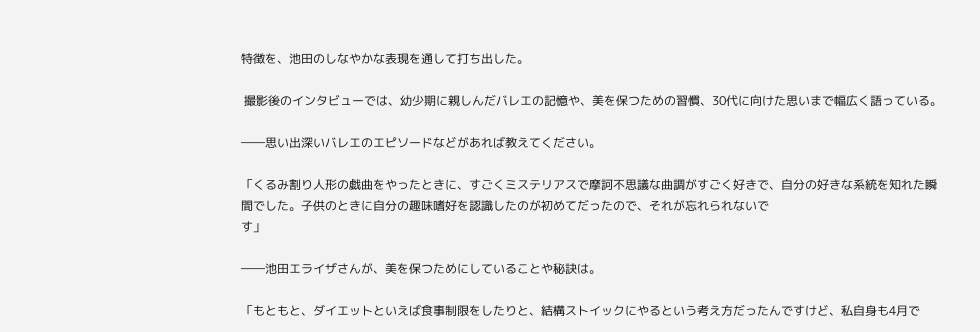特徴を、池田のしなやかな表現を通して打ち出した。

 撮影後のインタビューでは、幼少期に親しんだバレエの記憶や、美を保つための習慣、30代に向けた思いまで幅広く語っている。

――思い出深いバレエのエピソードなどがあれば教えてください。

「くるみ割り人形の戯曲をやったときに、すごくミステリアスで摩訶不思議な曲調がすごく好きで、自分の好きな系統を知れた瞬間でした。子供のときに自分の趣味嗜好を認識したのが初めてだったので、それが忘れられないで
す」

――池田エライザさんが、美を保つためにしていることや秘訣は。

「もともと、ダイエットといえば食事制限をしたりと、結構ストイックにやるという考え方だったんですけど、私自身も4月で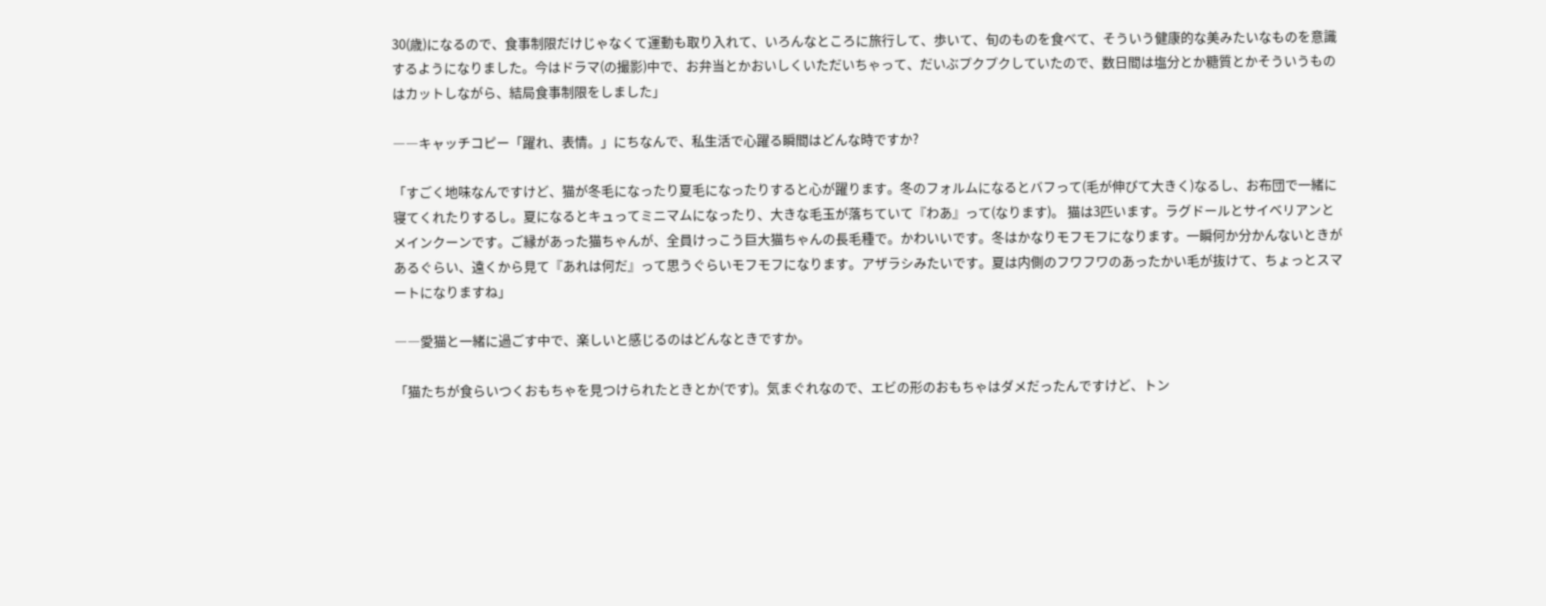30(歳)になるので、食事制限だけじゃなくて運動も取り入れて、いろんなところに旅行して、歩いて、旬のものを食べて、そういう健康的な美みたいなものを意識するようになりました。今はドラマ(の撮影)中で、お弁当とかおいしくいただいちゃって、だいぶプクプクしていたので、数日間は塩分とか糖質とかそういうものはカットしながら、結局食事制限をしました」

――キャッチコピー「躍れ、表情。」にちなんで、私生活で心躍る瞬間はどんな時ですか?

「すごく地味なんですけど、猫が冬毛になったり夏毛になったりすると心が躍ります。冬のフォルムになるとバフって(毛が伸びて大きく)なるし、お布団で一緒に寝てくれたりするし。夏になるとキュってミニマムになったり、大きな毛玉が落ちていて『わあ』って(なります)。 猫は3匹います。ラグドールとサイベリアンとメインクーンです。ご縁があった猫ちゃんが、全員けっこう巨大猫ちゃんの長毛種で。かわいいです。冬はかなりモフモフになります。一瞬何か分かんないときがあるぐらい、遠くから見て『あれは何だ』って思うぐらいモフモフになります。アザラシみたいです。夏は内側のフワフワのあったかい毛が抜けて、ちょっとスマートになりますね」

――愛猫と一緒に過ごす中で、楽しいと感じるのはどんなときですか。

「猫たちが食らいつくおもちゃを見つけられたときとか(です)。気まぐれなので、エビの形のおもちゃはダメだったんですけど、トン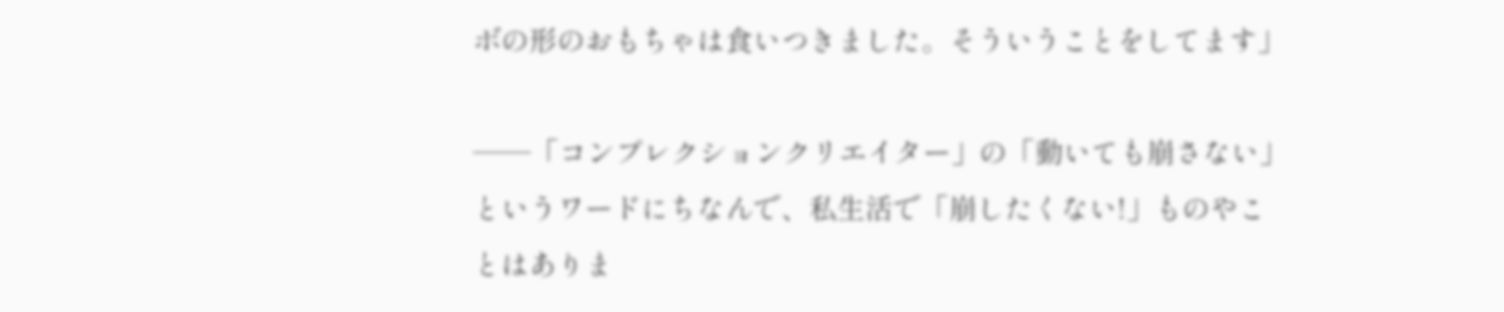ボの形のおもちゃは食いつきました。そういうことをしてます」

――「コンプレクションクリエイター」の「動いても崩さない」というワードにちなんで、私生活で「崩したくない!」ものやことはありま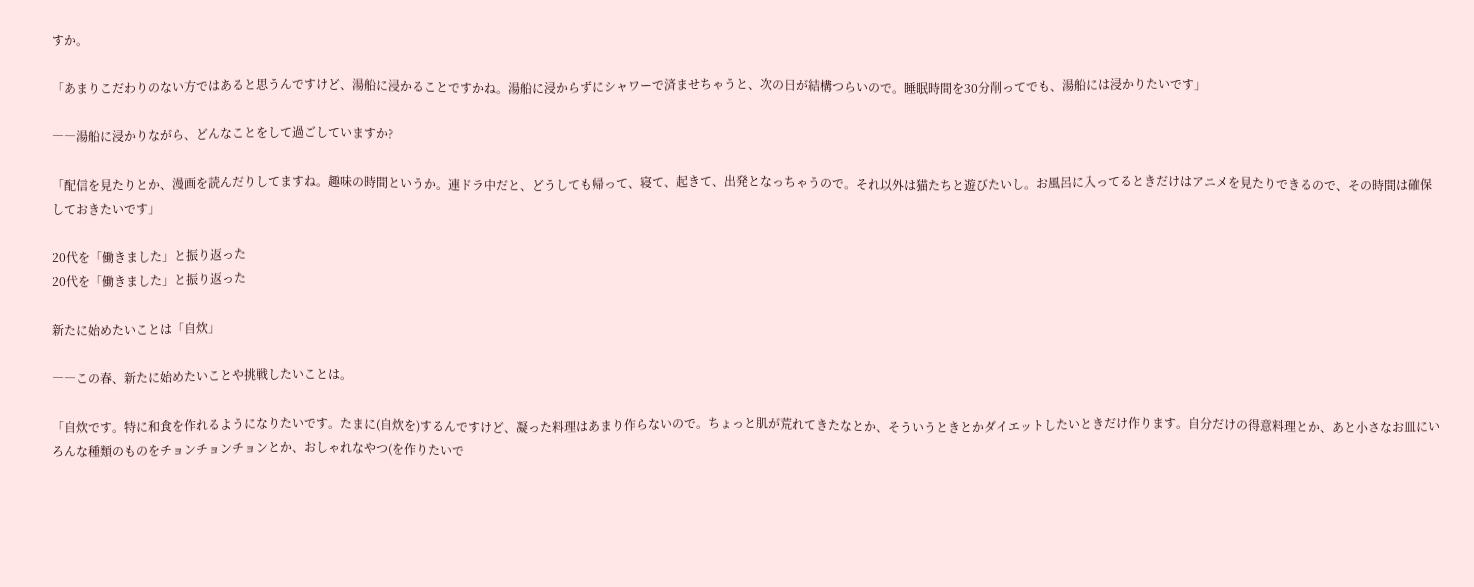すか。

「あまりこだわりのない方ではあると思うんですけど、湯船に浸かることですかね。湯船に浸からずにシャワーで済ませちゃうと、次の日が結構つらいので。睡眠時間を30分削ってでも、湯船には浸かりたいです」

――湯船に浸かりながら、どんなことをして過ごしていますか?

「配信を見たりとか、漫画を読んだりしてますね。趣味の時間というか。連ドラ中だと、どうしても帰って、寝て、起きて、出発となっちゃうので。それ以外は猫たちと遊びたいし。お風呂に入ってるときだけはアニメを見たりできるので、その時間は確保しておきたいです」

20代を「働きました」と振り返った
20代を「働きました」と振り返った

新たに始めたいことは「自炊」

――この春、新たに始めたいことや挑戦したいことは。

「自炊です。特に和食を作れるようになりたいです。たまに(自炊を)するんですけど、凝った料理はあまり作らないので。ちょっと肌が荒れてきたなとか、そういうときとかダイエットしたいときだけ作ります。自分だけの得意料理とか、あと小さなお皿にいろんな種類のものをチョンチョンチョンとか、おしゃれなやつ(を作りたいで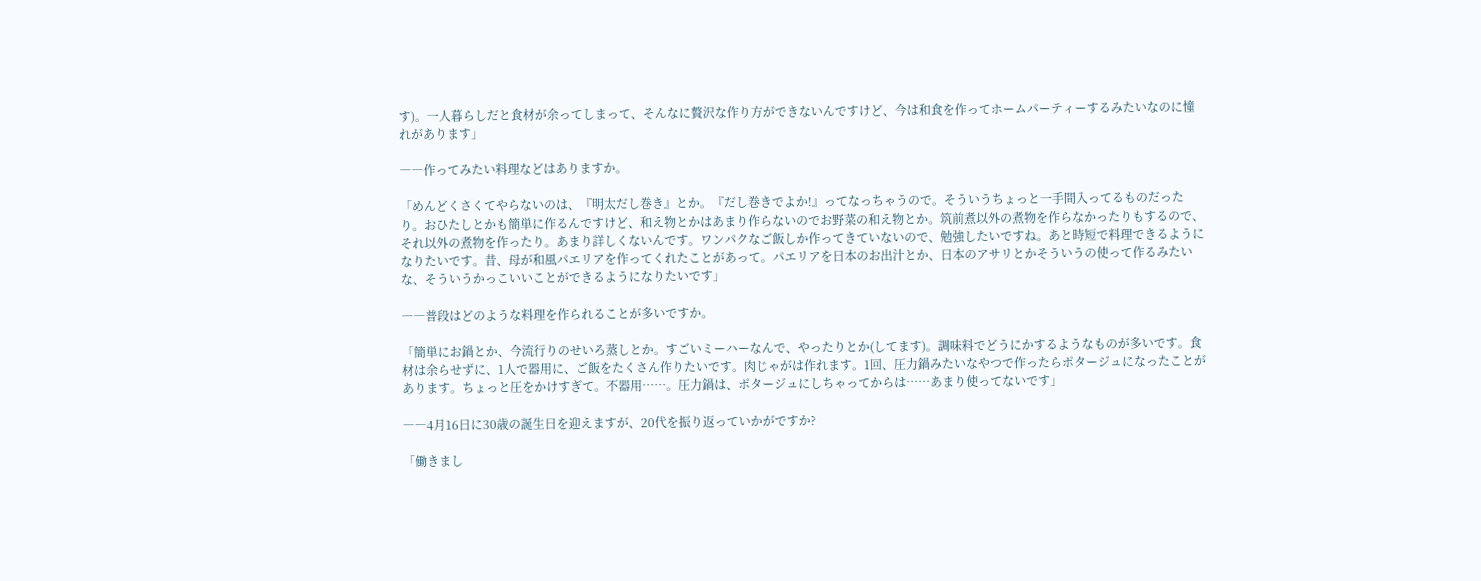す)。一人暮らしだと食材が余ってしまって、そんなに贅沢な作り方ができないんですけど、今は和食を作ってホームパーティーするみたいなのに憧れがあります」

――作ってみたい料理などはありますか。

「めんどくさくてやらないのは、『明太だし巻き』とか。『だし巻きでよか!』ってなっちゃうので。そういうちょっと一手間入ってるものだったり。おひたしとかも簡単に作るんですけど、和え物とかはあまり作らないのでお野菜の和え物とか。筑前煮以外の煮物を作らなかったりもするので、それ以外の煮物を作ったり。あまり詳しくないんです。ワンパクなご飯しか作ってきていないので、勉強したいですね。あと時短で料理できるようになりたいです。昔、母が和風パエリアを作ってくれたことがあって。パエリアを日本のお出汁とか、日本のアサリとかそういうの使って作るみたいな、そういうかっこいいことができるようになりたいです」

――普段はどのような料理を作られることが多いですか。

「簡単にお鍋とか、今流行りのせいろ蒸しとか。すごいミーハーなんで、やったりとか(してます)。調味料でどうにかするようなものが多いです。食材は余らせずに、1人で器用に、ご飯をたくさん作りたいです。肉じゃがは作れます。1回、圧力鍋みたいなやつで作ったらポタージュになったことがあります。ちょっと圧をかけすぎて。不器用……。圧力鍋は、ポタージュにしちゃってからは……あまり使ってないです」

――4月16日に30歳の誕生日を迎えますが、20代を振り返っていかがですか?

「働きまし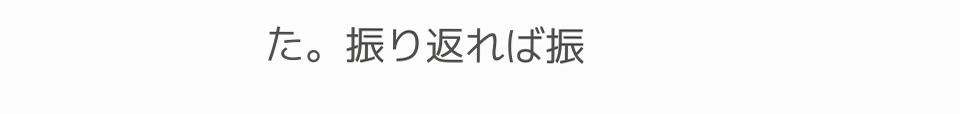た。振り返れば振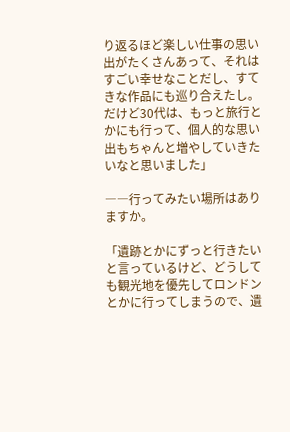り返るほど楽しい仕事の思い出がたくさんあって、それはすごい幸せなことだし、すてきな作品にも巡り合えたし。だけど30代は、もっと旅行とかにも行って、個人的な思い出もちゃんと増やしていきたいなと思いました」

――行ってみたい場所はありますか。

「遺跡とかにずっと行きたいと言っているけど、どうしても観光地を優先してロンドンとかに行ってしまうので、遺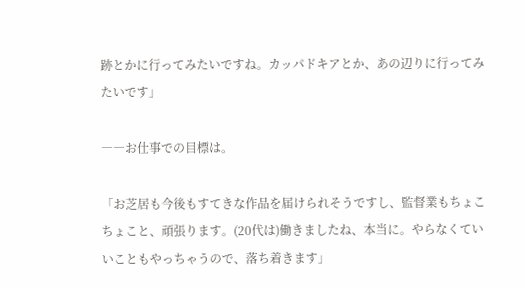跡とかに行ってみたいですね。カッパドキアとか、あの辺りに行ってみたいです」

――お仕事での目標は。

「お芝居も今後もすてきな作品を届けられそうですし、監督業もちょこちょこと、頑張ります。(20代は)働きましたね、本当に。やらなくていいこともやっちゃうので、落ち着きます」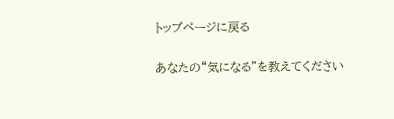トップページに戻る

あなたの“気になる”を教えてください